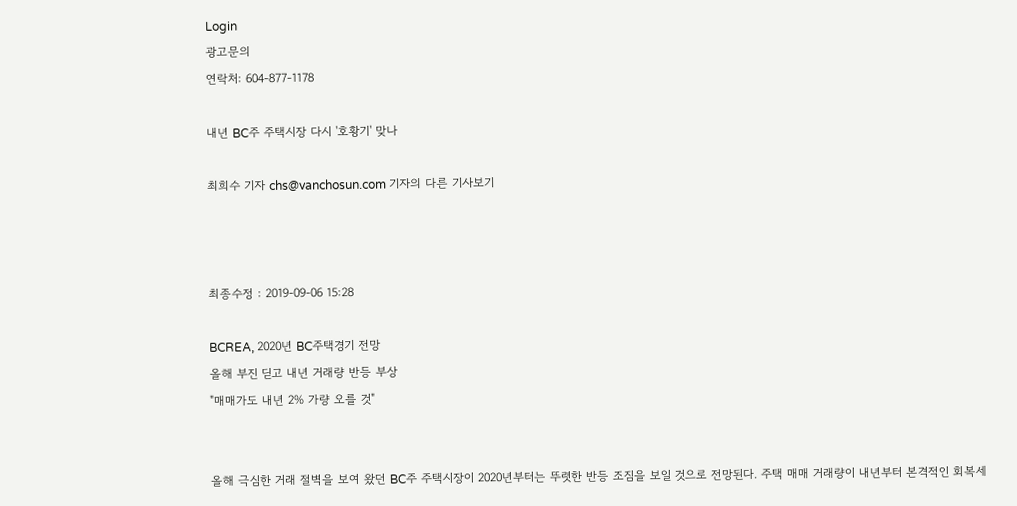Login
광고문의
연락처: 604-877-1178

내년 BC주 주택시장 다시 '호황기' 맞나

최희수 기자 chs@vanchosun.com 기자의 다른 기사보기



최종수정 : 2019-09-06 15:28

BCREA, 2020년 BC주택경기 전망
올해 부진 딛고 내년 거래량 반등 부상
"매매가도 내년 2% 가량 오를 것"


올해 극심한 거래 절벽을 보여 왔던 BC주 주택시장이 2020년부터는 뚜렷한 반등 조짐을 보일 것으로 전망된다. 주택 매매 거래량이 내년부터 본격적인 회복세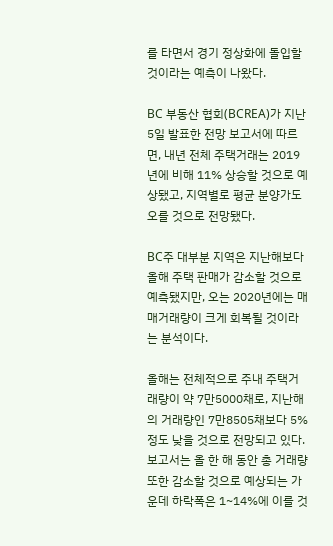를 타면서 경기 정상화에 돌입할 것이라는 예측이 나왔다.

BC 부동산 협회(BCREA)가 지난 5일 발표한 전망 보고서에 따르면, 내년 전체 주택거래는 2019년에 비해 11% 상승할 것으로 예상됐고, 지역별로 평균 분양가도 오를 것으로 전망됐다.

BC주 대부분 지역은 지난해보다 올해 주택 판매가 감소할 것으로 예측됐지만, 오는 2020년에는 매매거래량이 크게 회복될 것이라는 분석이다.

올해는 전체적으로 주내 주택거래량이 약 7만5000채로, 지난해의 거래량인 7만8505채보다 5% 정도 낮을 것으로 전망되고 있다. 보고서는 올 한 해 동안 총 거래량 또한 감소할 것으로 예상되는 가운데 하락폭은 1~14%에 이를 것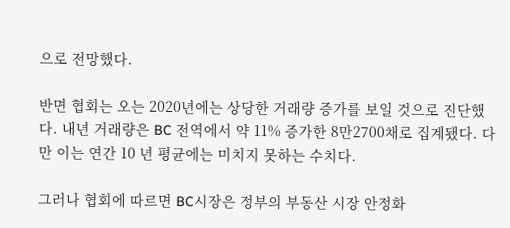으로 전망했다.

반면 협회는 오는 2020년에는 상당한 거래량 증가를 보일 것으로 진단했다. 내년 거래량은 BC 전역에서 약 11% 증가한 8만2700채로 집계됐다. 다만 이는 연간 10 년 평균에는 미치지 못하는 수치다.

그러나 협회에 따르면 BC시장은 정부의 부동산 시장 안정화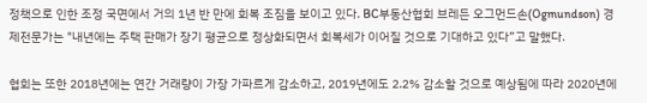정책으로 인한 조정 국면에서 거의 1년 반 만에 회복 조짐을 보이고 있다. BC부동산협회 브레든 오그먼드손(Ogmundson) 경제전문가는 "내년에는 주택 판매가 장기 평균으로 정상화되면서 회복세가 이어질 것으로 기대하고 있다”고 말했다.

협회는 또한 2018년에는 연간 거래량이 가장 가파르게 감소하고, 2019년에도 2.2% 감소할 것으로 예상됨에 따라 2020년에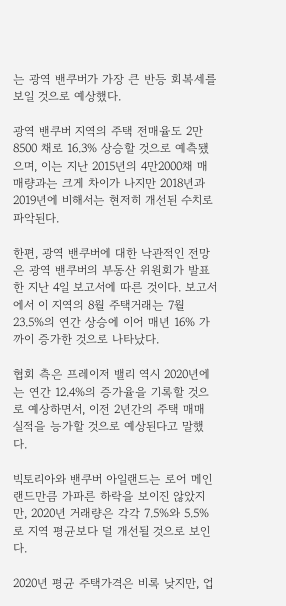는 광역 밴쿠버가 가장 큰 반등 회복세를 보일 것으로 예상했다.

광역 밴쿠버 지역의 주택 전매율도 2만8500 채로 16.3% 상승할 것으로 예측됐으며, 이는 지난 2015년의 4만2000채 매매량과는 크게 차이가 나지만 2018년과 2019년에 비해서는 현저히 개선된 수치로 파악된다.

한편, 광역 밴쿠버에 대한 낙관적인 전망은 광역 밴쿠버의 부동산 위원회가 발표한 지난 4일 보고서에 따른 것이다. 보고서에서 이 지역의 8월 주택거래는 7월 23.5%의 연간 상승에 이어 매년 16% 가까이 증가한 것으로 나타났다.

협회 측은 프레이저 밸리 역시 2020년에는 연간 12.4%의 증가율을 기록할 것으로 예상하면서, 이전 2년간의 주택 매매 실적을 능가할 것으로 예상된다고 말했다.

빅토리아와 밴쿠버 아일랜드는 로어 메인랜드만큼 가파른 하락을 보이진 않았지만, 2020년 거래량은 각각 7.5%와 5.5%로 지역 평균보다 덜 개선될 것으로 보인다.

2020년 평균 주택가격은 비록 낮지만, 업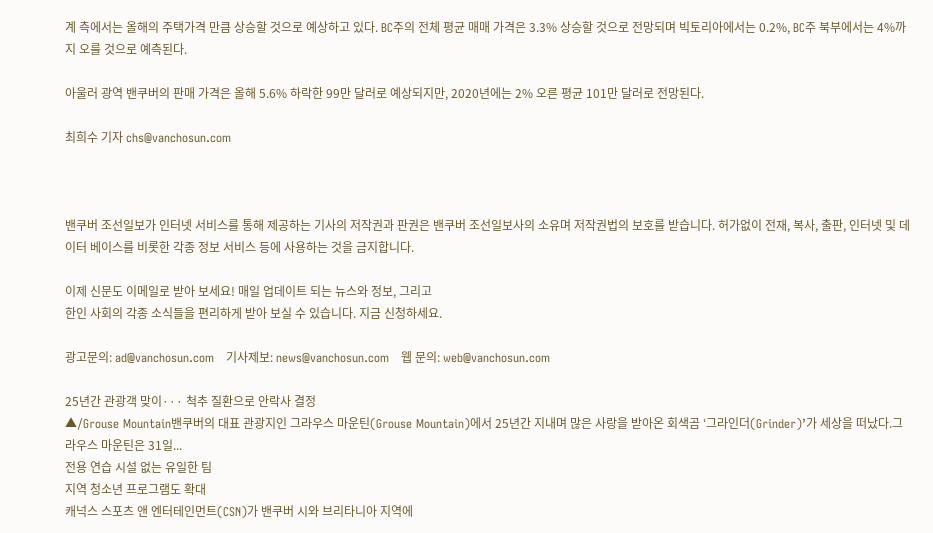계 측에서는 올해의 주택가격 만큼 상승할 것으로 예상하고 있다. BC주의 전체 평균 매매 가격은 3.3% 상승할 것으로 전망되며 빅토리아에서는 0.2%, BC주 북부에서는 4%까지 오를 것으로 예측된다.

아울러 광역 밴쿠버의 판매 가격은 올해 5.6% 하락한 99만 달러로 예상되지만, 2020년에는 2% 오른 평균 101만 달러로 전망된다.

최희수 기자 chs@vanchosun.com



밴쿠버 조선일보가 인터넷 서비스를 통해 제공하는 기사의 저작권과 판권은 밴쿠버 조선일보사의 소유며 저작권법의 보호를 받습니다. 허가없이 전재, 복사, 출판, 인터넷 및 데이터 베이스를 비롯한 각종 정보 서비스 등에 사용하는 것을 금지합니다.

이제 신문도 이메일로 받아 보세요! 매일 업데이트 되는 뉴스와 정보, 그리고
한인 사회의 각종 소식들을 편리하게 받아 보실 수 있습니다. 지금 신청하세요.

광고문의: ad@vanchosun.com   기사제보: news@vanchosun.com   웹 문의: web@vanchosun.com

25년간 관광객 맞이··· 척추 질환으로 안락사 결정
▲/Grouse Mountain밴쿠버의 대표 관광지인 그라우스 마운틴(Grouse Mountain)에서 25년간 지내며 많은 사랑을 받아온 회색곰 ‘그라인더(Grinder)’가 세상을 떠났다.그라우스 마운틴은 31일...
전용 연습 시설 없는 유일한 팀
지역 청소년 프로그램도 확대
캐넉스 스포츠 앤 엔터테인먼트(CSN)가 밴쿠버 시와 브리타니아 지역에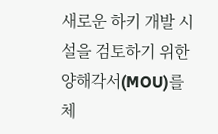새로운 하키 개발 시설을 검토하기 위한 양해각서(MOU)를 체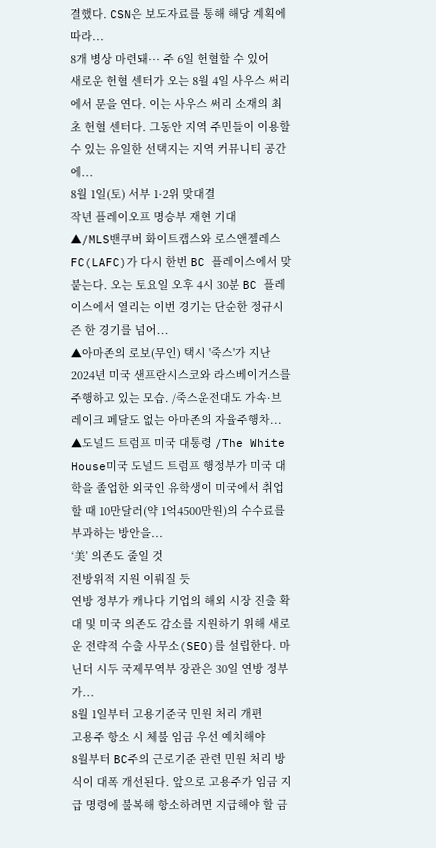결했다. CSN은 보도자료를 통해 해당 계획에 따라...
8개 병상 마련돼··· 주 6일 헌혈할 수 있어
새로운 헌혈 센터가 오는 8월 4일 사우스 써리에서 문을 연다. 이는 사우스 써리 소재의 최초 헌혈 센터다. 그동안 지역 주민들이 이용할 수 있는 유일한 선택지는 지역 커뮤니티 공간에...
8월 1일(토) 서부 1·2위 맞대결
작년 플레이오프 명승부 재현 기대
▲/MLS밴쿠버 화이트캡스와 로스앤젤레스 FC(LAFC)가 다시 한번 BC 플레이스에서 맞붙는다. 오는 토요일 오후 4시 30분 BC 플레이스에서 열리는 이번 경기는 단순한 정규시즌 한 경기를 넘어...
▲아마존의 로보(무인) 택시 '죽스'가 지난 2024년 미국 샌프란시스코와 라스베이거스를 주행하고 있는 모습. /죽스운전대도 가속·브레이크 페달도 없는 아마존의 자율주행차...
▲도널드 트럼프 미국 대통령 /The White House미국 도널드 트럼프 행정부가 미국 대학을 졸업한 외국인 유학생이 미국에서 취업할 때 10만달러(약 1억4500만원)의 수수료를 부과하는 방안을...
‘美’ 의존도 줄일 것
전방위적 지원 이뤄질 듯
연방 정부가 캐나다 기업의 해외 시장 진출 확대 및 미국 의존도 감소를 지원하기 위해 새로운 전략적 수출 사무소(SEO)를 설립한다. 마닌더 시두 국제무역부 장관은 30일 연방 정부가...
8월 1일부터 고용기준국 민원 처리 개편
고용주 항소 시 체불 임금 우선 예치해야
8월부터 BC주의 근로기준 관련 민원 처리 방식이 대폭 개선된다. 앞으로 고용주가 임금 지급 명령에 불복해 항소하려면 지급해야 할 금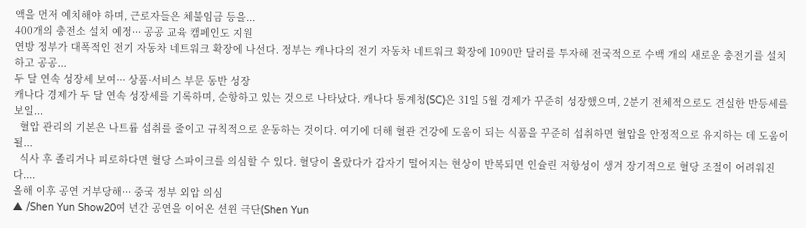액을 먼저 예치해야 하며, 근로자들은 체불임금 등을...
400개의 충전소 설치 예정··· 공공 교육 캠페인도 지원
연방 정부가 대폭적인 전기 자동차 네트워크 확장에 나선다. 정부는 캐나다의 전기 자동차 네트워크 확장에 1090만 달러를 투자해 전국적으로 수백 개의 새로운 충전기를 설치하고 공공...
두 달 연속 성장세 보여··· 상품·서비스 부문 동반 성장
캐나다 경제가 두 달 연속 성장세를 기록하며, 순항하고 있는 것으로 나타났다. 캐나다 통계청(SC)은 31일 5월 경제가 꾸준히 성장했으며, 2분기 전체적으로도 견실한 반등세를 보일...
  혈압 관리의 기본은 나트륨 섭취를 줄이고 규칙적으로 운동하는 것이다. 여기에 더해 혈관 건강에 도움이 되는 식품을 꾸준히 섭취하면 혈압을 안정적으로 유지하는 데 도움이 될...
  식사 후 졸리거나 피로하다면 혈당 스파이크를 의심할 수 있다. 혈당이 올랐다가 갑자기 떨어지는 현상이 반복되면 인슐린 저항성이 생겨 장기적으로 혈당 조절이 어려워진다....
올해 이후 공연 거부당해··· 중국 정부 외압 의심
▲ /Shen Yun Show20여 년간 공연을 이어온 션윈 극단(Shen Yun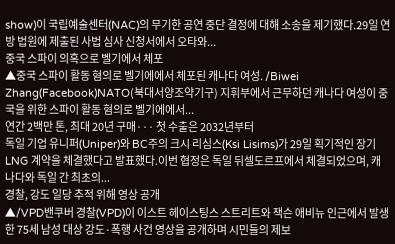show)이 국립예술센터(NAC)의 무기한 공연 중단 결정에 대해 소송을 제기했다.29일 연방 법원에 제출된 사법 심사 신청서에서 오타와...
중국 스파이 의혹으로 벨기에서 체포
▲중국 스파이 활동 혐의로 벨기에에서 체포된 캐나다 여성. /Biwei Zhang(Facebook)NATO(북대서양조약기구) 지휘부에서 근무하던 캐나다 여성이 중국을 위한 스파이 활동 혐의로 벨기에에서...
연간 2백만 톤, 최대 20년 구매··· 첫 수출은 2032년부터
독일 기업 유니퍼(Uniper)와 BC주의 크시 리심스(Ksi Lisims)가 29일 획기적인 장기 LNG 계약을 체결했다고 발표했다.이번 협정은 독일 뒤셀도르프에서 체결되었으며, 캐나다와 독일 간 최초의...
경찰, 강도 일당 추적 위해 영상 공개
▲/VPD밴쿠버 경찰(VPD)이 이스트 헤이스팅스 스트리트와 잭슨 애비뉴 인근에서 발생한 75세 남성 대상 강도·폭행 사건 영상을 공개하며 시민들의 제보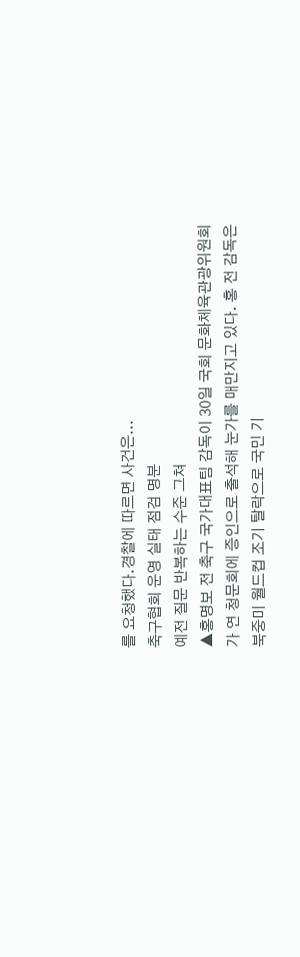를 요청했다.경찰에 따르면 사건은...
축구협회 운영 실태 점검 명분
예전 질문 반복하는 수준 그쳐
▲홍명보 전 축구 국가대표팀 감독이 30일 국회 문화체육관광위원회가 연 청문회에 증인으로 출석해 눈가를 매만지고 있다. 홍 전 감독은 북중미 월드컵 조기 탈락으로 국민 기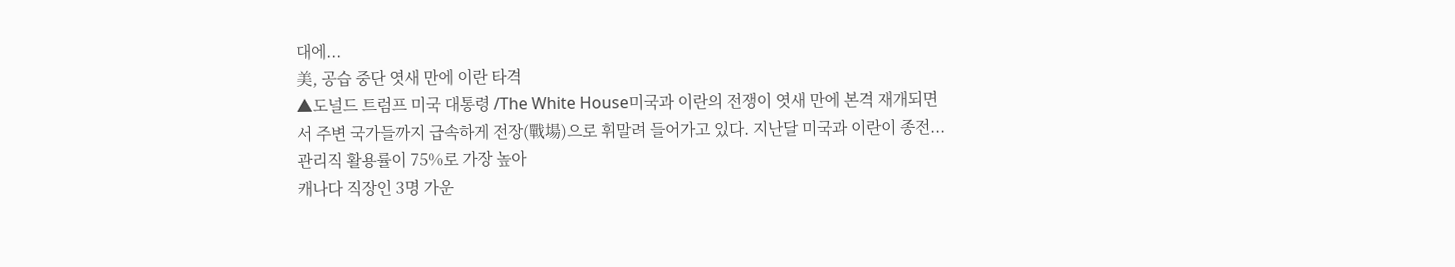대에...
美, 공습 중단 엿새 만에 이란 타격
▲도널드 트럼프 미국 대통령 /The White House미국과 이란의 전쟁이 엿새 만에 본격 재개되면서 주변 국가들까지 급속하게 전장(戰場)으로 휘말려 들어가고 있다. 지난달 미국과 이란이 종전...
관리직 활용률이 75%로 가장 높아
캐나다 직장인 3명 가운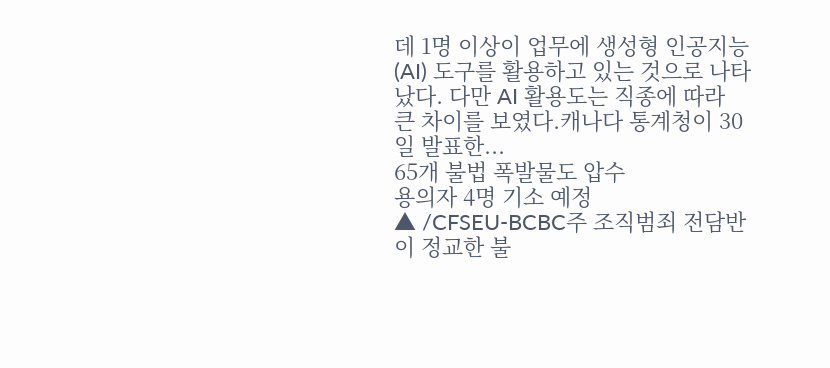데 1명 이상이 업무에 생성형 인공지능(AI) 도구를 활용하고 있는 것으로 나타났다. 다만 AI 활용도는 직종에 따라 큰 차이를 보였다.캐나다 통계청이 30일 발표한...
65개 불법 폭발물도 압수
용의자 4명 기소 예정
▲ /CFSEU-BCBC주 조직범죄 전담반이 정교한 불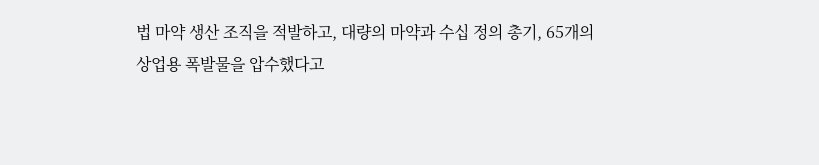법 마약 생산 조직을 적발하고, 대량의 마약과 수십 정의 총기, 65개의 상업용 폭발물을 압수했다고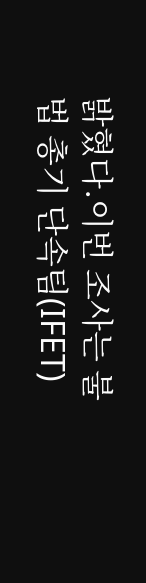밝혔다.이번 조사는 불법 총기 단속팀(IFET)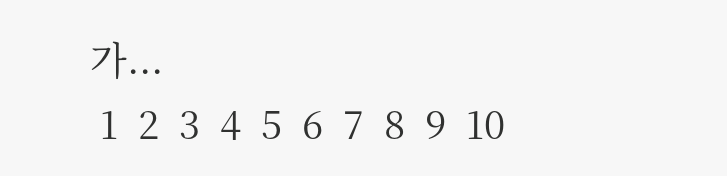가...
 1  2  3  4  5  6  7  8  9  10